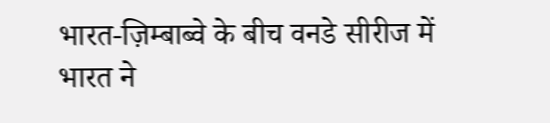भारत-ज़िम्बाब्वे के बीच वनडे सीरीज में भारत ने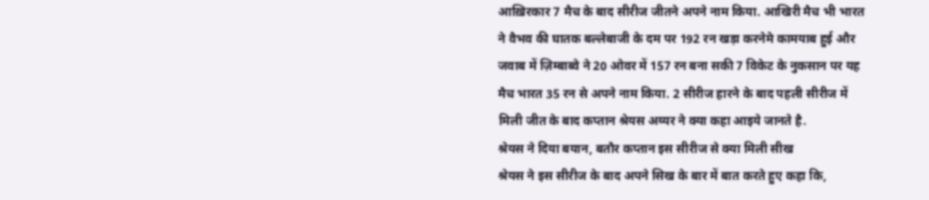आख़िरकार 7 मैच के बाद सीरीज जीतने अपने नाम किया. आखिरी मैच भी भारत ने वैभव की घातक बल्लेबाजी के दम पर 192 रन खड़ा करनेमे कामयाब हुई और जवाब में ज़िम्बाब्वे ने 20 ओवर में 157 रन बना सकी 7 विकेट के नुकसान पर यह मैच भारत 35 रन से अपने नाम किया. 2 सीरीज हारने के बाद पहली सीरीज में मिली जीत के बाद कप्तान श्रेयस अय्यर ने क्या कहा आइये जानते है.
श्रेयस ने दिया बयान, बतौर कप्तान इस सीरीज से क्या मिली सीख
श्रेयस ने इस सीरीज के बाद अपने सिख के बार में बात करते हुए कहा कि,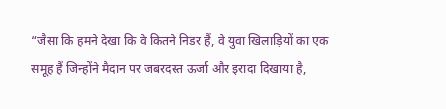“जैसा कि हमने देखा कि वे कितने निडर हैं, वे युवा खिलाड़ियों का एक समूह हैं जिन्होंने मैदान पर जबरदस्त ऊर्जा और इरादा दिखाया है,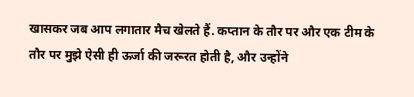खासकर जब आप लगातार मैच खेलते हैं. कप्तान के तौर पर और एक टीम के तौर पर मुझे ऐसी ही ऊर्जा की जरूरत होती है, और उन्होंने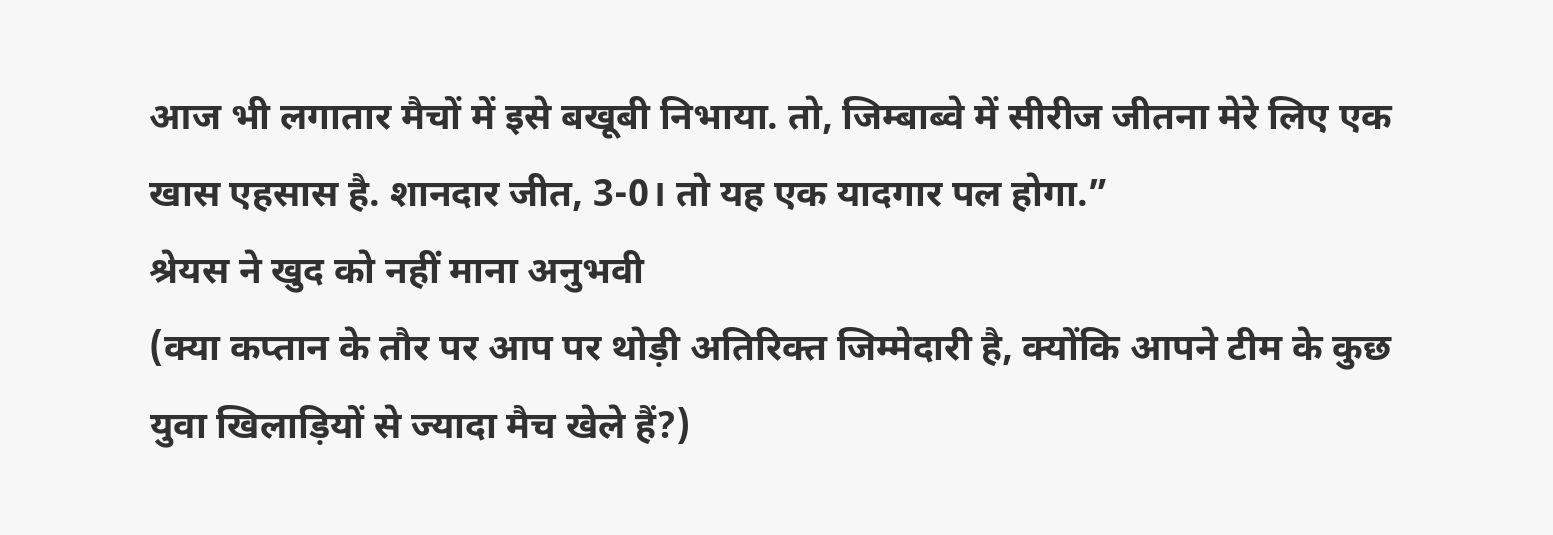आज भी लगातार मैचों में इसे बखूबी निभाया. तो, जिम्बाब्वे में सीरीज जीतना मेरे लिए एक खास एहसास है. शानदार जीत, 3-0। तो यह एक यादगार पल होगा.”
श्रेयस ने खुद को नहीं माना अनुभवी
(क्या कप्तान के तौर पर आप पर थोड़ी अतिरिक्त जिम्मेदारी है, क्योंकि आपने टीम के कुछ युवा खिलाड़ियों से ज्यादा मैच खेले हैं?)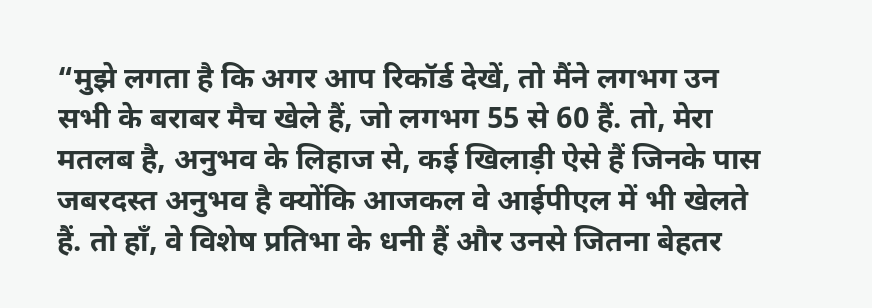“मुझे लगता है कि अगर आप रिकॉर्ड देखें, तो मैंने लगभग उन सभी के बराबर मैच खेले हैं, जो लगभग 55 से 60 हैं. तो, मेरा मतलब है, अनुभव के लिहाज से, कई खिलाड़ी ऐसे हैं जिनके पास जबरदस्त अनुभव है क्योंकि आजकल वे आईपीएल में भी खेलते हैं. तो हाँ, वे विशेष प्रतिभा के धनी हैं और उनसे जितना बेहतर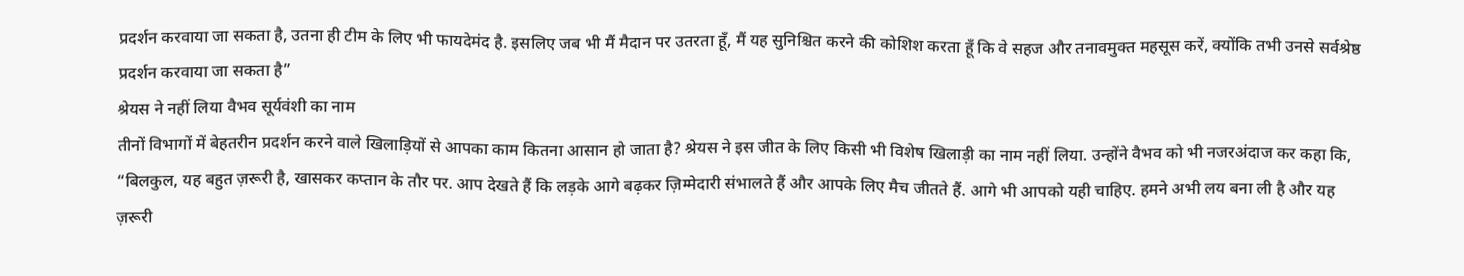प्रदर्शन करवाया जा सकता है, उतना ही टीम के लिए भी फायदेमंद है. इसलिए जब भी मैं मैदान पर उतरता हूँ, मैं यह सुनिश्चित करने की कोशिश करता हूँ कि वे सहज और तनावमुक्त महसूस करें, क्योंकि तभी उनसे सर्वश्रेष्ठ प्रदर्शन करवाया जा सकता है”
श्रेयस ने नहीं लिया वैभव सूर्यवंशी का नाम
तीनों विभागों में बेहतरीन प्रदर्शन करने वाले खिलाड़ियों से आपका काम कितना आसान हो जाता है? श्रेयस ने इस जीत के लिए किसी भी विशेष खिलाड़ी का नाम नहीं लिया. उन्होंने वैभव को भी नजरअंदाज कर कहा कि,
“बिलकुल, यह बहुत ज़रूरी है, खासकर कप्तान के तौर पर. आप देखते हैं कि लड़के आगे बढ़कर ज़िम्मेदारी संभालते हैं और आपके लिए मैच जीतते हैं. आगे भी आपको यही चाहिए. हमने अभी लय बना ली है और यह ज़रूरी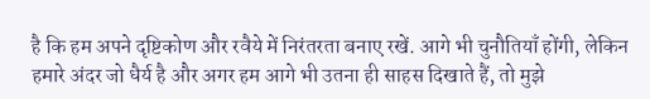है कि हम अपने दृष्टिकोण और रवैये में निरंतरता बनाए रखें. आगे भी चुनौतियाँ होंगी, लेकिन हमारे अंदर जो धैर्य है और अगर हम आगे भी उतना ही साहस दिखाते हैं, तो मुझे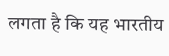लगता है कि यह भारतीय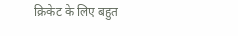क्रिकेट के लिए बहुत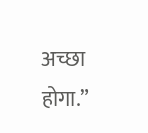अच्छा होगा.”